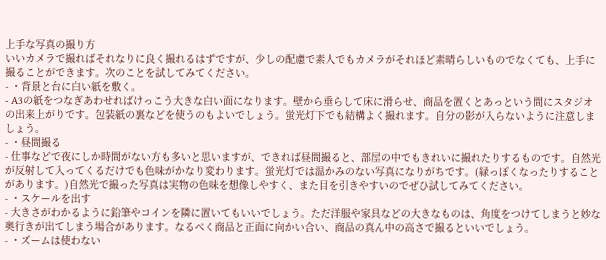上手な写真の撮り方
いいカメラで撮ればそれなりに良く撮れるはずですが、少しの配慮で素人でもカメラがそれほど素晴らしいものでなくても、上手に撮ることができます。次のことを試してみてください。
- ・背景と台に白い紙を敷く。
- A3の紙をつなぎあわせればけっこう大きな白い面になります。壁から垂らして床に滑らせ、商品を置くとあっという間にスタジオの出来上がりです。包装紙の裏などを使うのもよいでしょう。蛍光灯下でも結構よく撮れます。自分の影が入らないように注意しましょう。
- ・昼間撮る
- 仕事などで夜にしか時間がない方も多いと思いますが、できれば昼間撮ると、部屋の中でもきれいに撮れたりするものです。自然光が反射して入ってくるだけでも色味がかなり変わります。蛍光灯では温かみのない写真になりがちです。(緑っぽくなったりすることがあります。)自然光で撮った写真は実物の色味を想像しやすく、また目を引きやすいのでぜひ試してみてください。
- ・スケールを出す
- 大きさがわかるように鉛筆やコインを隣に置いてもいいでしょう。ただ洋服や家具などの大きなものは、角度をつけてしまうと妙な奥行きが出てしまう場合があります。なるべく商品と正面に向かい合い、商品の真ん中の高さで撮るといいでしょう。
- ・ズームは使わない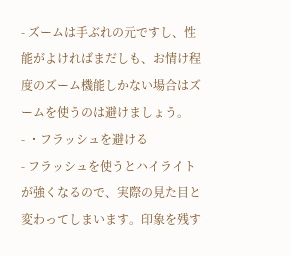- ズームは手ぶれの元ですし、性能がよければまだしも、お情け程度のズーム機能しかない場合はズームを使うのは避けましょう。
- ・フラッシュを避ける
- フラッシュを使うとハイライトが強くなるので、実際の見た目と変わってしまいます。印象を残す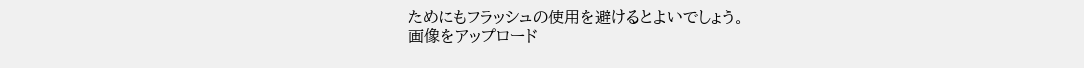ためにもフラッシュの使用を避けるとよいでしょう。
画像をアップロード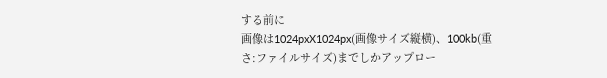する前に
画像は1024pxX1024px(画像サイズ縦横)、100kb(重さ:ファイルサイズ)までしかアップロー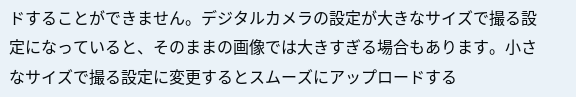ドすることができません。デジタルカメラの設定が大きなサイズで撮る設定になっていると、そのままの画像では大きすぎる場合もあります。小さなサイズで撮る設定に変更するとスムーズにアップロードする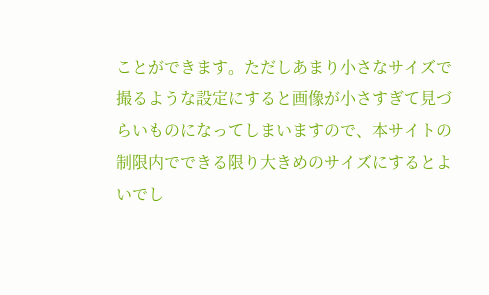ことができます。ただしあまり小さなサイズで撮るような設定にすると画像が小さすぎて見づらいものになってしまいますので、本サイトの制限内でできる限り大きめのサイズにするとよいでし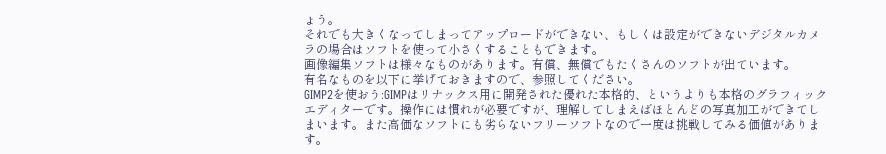ょう。
それでも大きくなってしまってアップロードができない、もしくは設定ができないデジタルカメラの場合はソフトを使って小さくすることもできます。
画像編集ソフトは様々なものがあります。有償、無償でもたくさんのソフトが出ています。
有名なものを以下に挙げておきますので、参照してください。
GIMP2を使おう:GIMPはリナックス用に開発された優れた本格的、というよりも本格のグラフィックエディターです。操作には慣れが必要ですが、理解してしまえばほとんどの写真加工ができてしまいます。また高価なソフトにも劣らないフリーソフトなので一度は挑戦してみる価値があります。